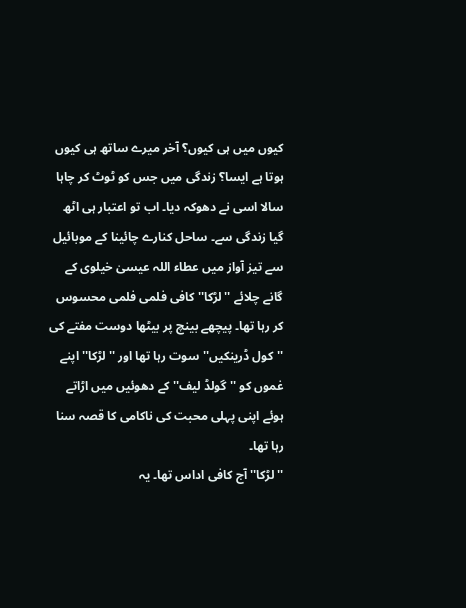کیوں میں ہی کیوں؟ آخر میرے ساتھ ہی کیوں ہوتا ہے ایسا؟ زندگی میں جس کو ٹوٹ کر چاہا سالا اسی نے دھوکہ دیا۔ اب تو اعتبار ہی اٹھ گیا زندگی سے۔ ساحل کنارے چائینا کے موبائیل سے تیز آواز میں عطاء اللہ عیسیٰ خیلوی کے گانے چلائے ''لڑکا'' کافی فلمی فلمی محسوس کر رہا تھا۔ پیچھے بینچ پر بیٹھا دوست مفتے کی ''کول ڈرینکیں''سوت رہا تھا اور ''لڑکا'' اپنے غموں کو ''گولڈ لیف'' کے دھوئیں میں اڑاتے ہوئے اپنی پہلی محبت کی ناکامی کا قصہ سنا رہا تھا۔
''لڑکا'' آج کافی اداس تھا۔ یہ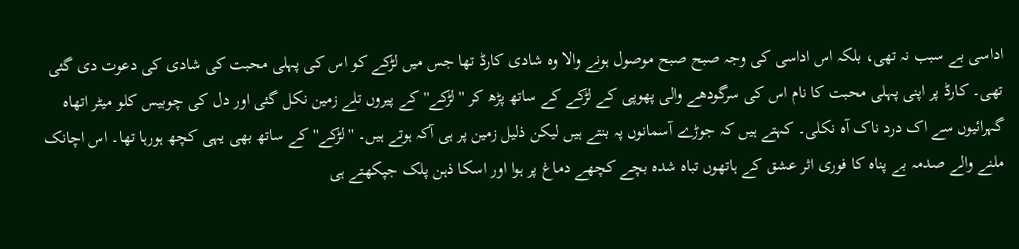اداسی بے سبب نہ تھی، بلکہ اس اداسی کی وجہ صبح صبح موصول ہونے والا وہ شادی کارڈ تھا جس میں لڑکے کو اس کی پہلی محبت کی شادی کی دعوت دی گئی تھی۔ کارڈ پر اپنی پہلی محبت کا نام اس کی سرگودھے والی پھوپی کے لڑکے کے ساتھ پڑھ کر ''لڑکے'' کے پیروں تلے زمین نکل گئی اور دل کی چوبیس کلو میٹر اتھاہ گہرائیوں سے اک درد ناک آہ نکلی۔ کہتے ہیں کہ جوڑے آسمانوں پہ بنتے ہیں لیکن ذلیل زمین پر ہی آکہ ہوتے ہیں۔ ''لڑکے'' کے ساتھ بھی یہی کچھ ہورہا تھا۔ اس اچانک ملنے والے صدمہ بے پناہ کا فوری اثر عشق کے ہاتھوں تباہ شدہ بچے کچھے دماغ پر ہوا اور اسکا ذہن پلک جپکھتے ہی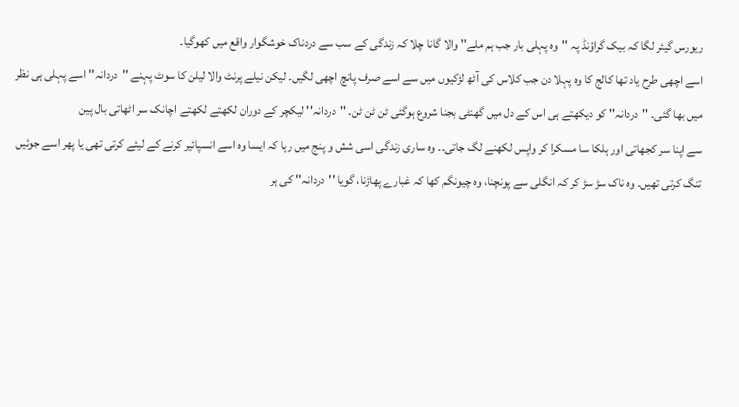ریورس گیئر لگا کہ بیک گراؤنڈ پہ ''وہ پہلی بار جب ہم ملے'' والا گانا چلا کہ زندگی کے سب سے دردناک خوشگوار واقع میں کھوگیا۔
اسے اچھی طرح یاد تھا کالج کا وہ پہلا دن جب کلاس کی آٹھ لڑکیوں میں سے اسے صرف پانچ اچھی لگیں۔ لیکن نیلے پرنٹ والا لیلن کا سوٹ پہنے ''دردانہ'' اسے پہلی ہی نظر میں بھا گئی۔ ''دردانہ'' کو دیکھتے ہی اس کے دل میں گھنٹی بجنا شروع ہوگئی ٹن ٹن ٹن۔ ''دردانہ'' لیکچر کے دوران لکھتے لکھتے اچانک سر اٹھاتی بال پین
سے اپنا سر کجھاتی اور ہلکا سا مسکرا کر واپس لکھنے لگ جاتی۔۔ وہ ساری زندگی اسی شش و پنج میں رہا کہ ایسا وہ اسے انسپائیر کرنے کے لیئے کرتی تھی یا پھر اسے جوئیں تنگ کرتی تھیں۔ وہ ناک سڑ سڑ کر کہ انگلی سے پونچنا، وہ چیونگم کھا کہ غبارے پھاڑنا، گویا ''دردانہ'' کی ہر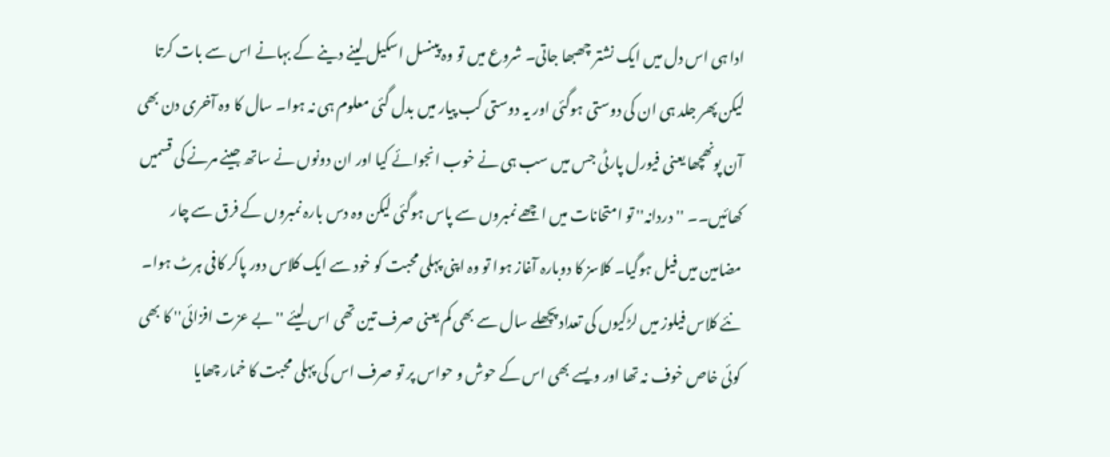ادا ہی اس دل میں ایک نشتر چھبھا جاتی۔ شروع میں تو وہ پینسل اسکیل لینے دینے کے بہانے اس سے بات کرتا لیکن پھر جلد ہی ان کی دوستی ہوگئی اور یہ دوستی کب پیار میں بدل گئی معلوم ہی نہ ہوا۔ سال کا وہ آخری دن بھی آن پونھچھا یعنی فیورل پارٹی جس میں سب ہی نے خوب انجوائے کیا اور ان دونوں نے ساتھ جینے مرنے کی قسمیں کھائیں۔۔ ''دردانہ'' تو امتحانات میں اچھے نمبروں سے پاس ہوگئی لیکن وہ دس بارہ نمبروں کے فرق سے چار مضامین میں فیل ہوگیا۔ کلاسز کا دوبارہ آغاز ہوا تو وہ اپنی پہلی محبت کو خود سے ایک کلاس دور پاکر کافی ہرٹ ہوا۔ نئے کلاس فیلوز میں لڑکیوں کی تعداد پچھلے سال سے بھی کم یعنی صرف تین تھی اس لیئے ''بے عزت افزائی'' کا بھی کوئی خاص خوف نہ تھا اور ویسے بھی اس کے حوش و حواس پر تو صرف اس کی پہلی محبت کا خمار چھایا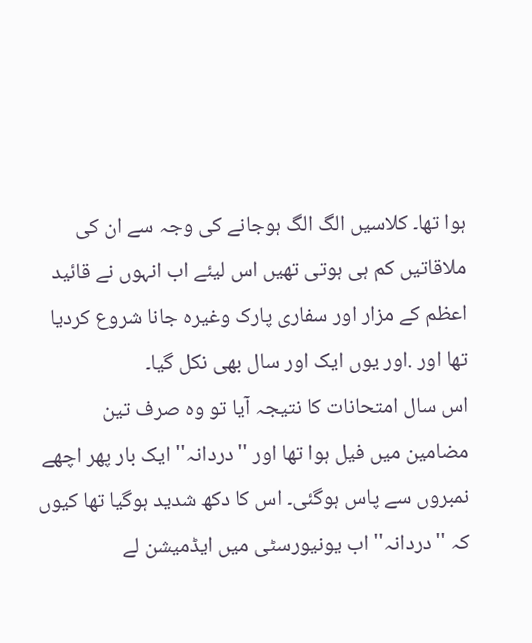ہوا تھا۔ کلاسیں الگ الگ ہوجانے کی وجہ سے ان کی ملاقاتیں کم ہی ہوتی تھیں اس لیئے اب انہوں نے قائید اعظم کے مزار اور سفاری پارک وغیرہ جانا شروع کردیا تھا اور .اور یوں ایک اور سال بھی نکل گیا۔
اس سال امتحانات کا نتیجہ آیا تو وہ صرف تین مضامین میں فیل ہوا تھا اور ''دردانہ'' ایک بار پھر اچھے نمبروں سے پاس ہوگئی۔ اس کا دکھ شدید ہوگیا تھا کیوں کہ ''دردانہ'' اب یونیورسٹی میں ایڈمیشن لے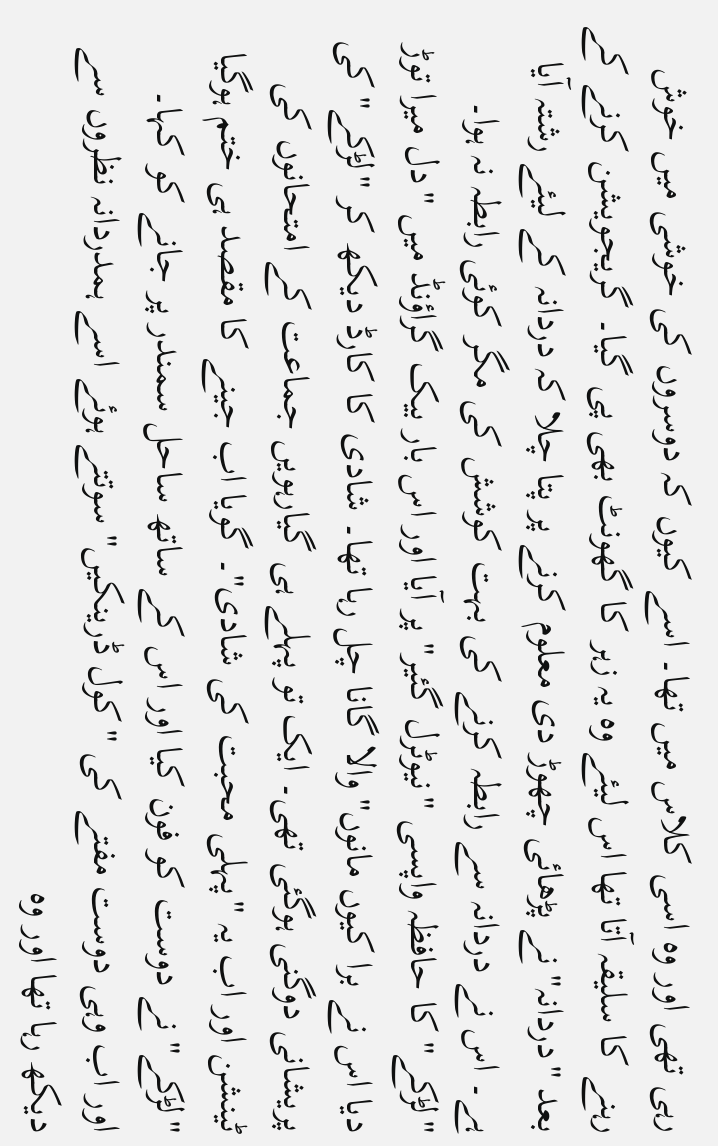رہی تھی اور وہ اسی کلاس میں تھا۔ اسے کیوں کہ دوسروں کی خوشی میں خوش رہنے کا سلیقہ آتا تھا اس لیئے وہ یہ زہر کا گھونٹ بھی پی گیا۔ گریجویشن کرنے کے بعد ''دردانہ'' نے پڑھائی چھوڑ دی معلوم کرنے پر پتا چلا کہ دردانہ کے لیئے رشتہ آیا ہے۔ اس نے دردانہ سے رابطہ کرنے کی بہت کوشش کی مگر کوئی رابطہ نہ ہوا۔
''لڑکے'' کا حافظہ واپسی ''نیوٹرل گئیر'' پر آیا اور اس بار بیک گراؤنڈ میں ''دل میرا توڑ دیا اس نے برا کیوں مانوں'' والا گانا چل رہا تھا۔ شادی کا کارڈ دیکھ کر ''لڑکے'' کی پریشانی دوگنی ہوگئی تھی۔ ایک تو پہلے ہی گیارہویں جماعت کے امتحانوں کی ٹینشن اور اب یہ ''پہلی محبت کی شادی''۔ گویا اب جینے کا مقصد ہی ختم ہوگیا ''لڑکے'' نے دوست کو فون کیا اور اس کے ساتھ ساحل سمندر پر جانے کو کہا۔
اور اب وہی دوست مفتے کی ''کول ڈرینکیں'' سوتتے ہوئے اسے ہمدردانہ نظروں سے دیکھ رہا تھا اور وہ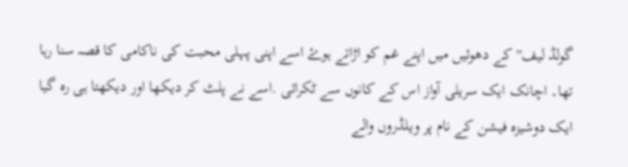گولڈ لیف'' کے دھوئیں میں اپنے غم کو اڑاتے ہوۓ اسے اپنی پہلی محبت کی ناکامی کا قصہ سنا رہا تھا۔ اچانک ایک سریلی آواز اس کے کانوں سے ٹکرائی .اسے نے پلٹ کر دیکھا اور دیکھتا ہی رہ گیا ایک دوشیزہ فیشن کے نام پر ویلڈروں والے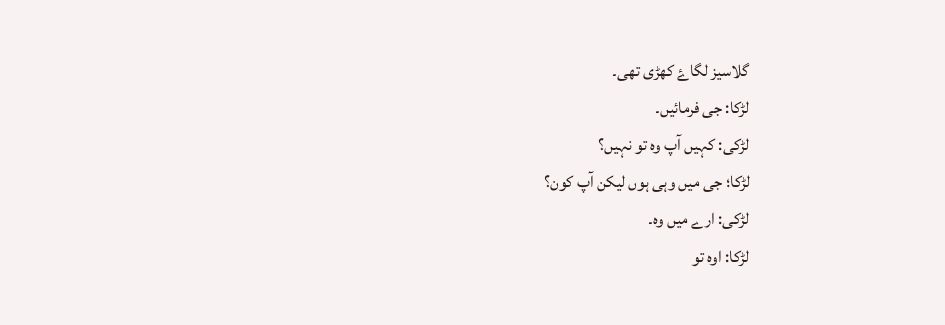گلاسیز لگاۓ کھڑی تھی۔
لڑکا: جی فرمائیں۔
لڑکی: کہیں آپ وہ تو نہیں؟
لڑکا؛ جی میں وہی ہوں لیکن آپ کون؟
لڑکی: ارے میں وہ۔
لڑکا: اوہ تو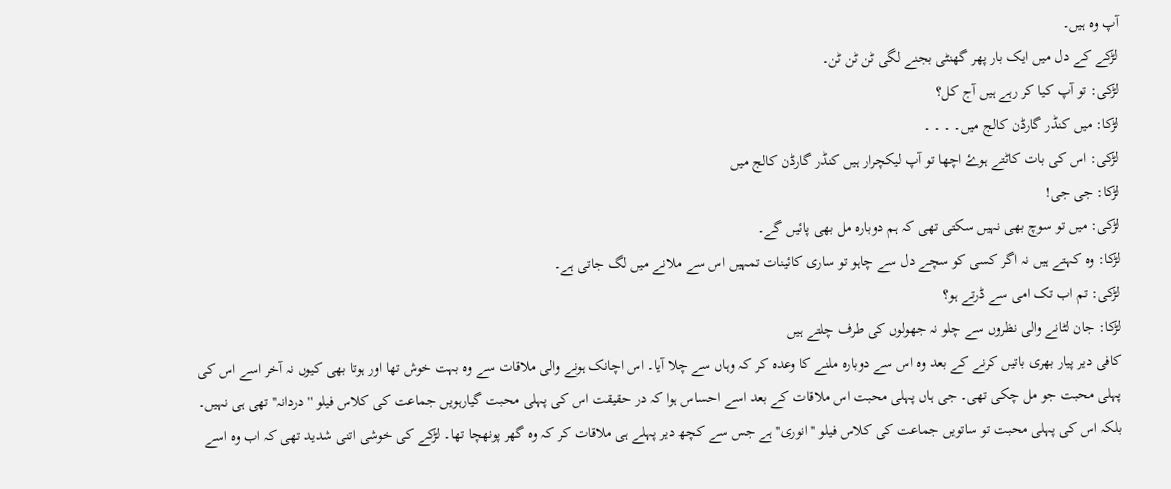آپ وہ ہیں۔
لڑکے کے دل میں ایک بار پھر گھنٹی بجنے لگی ٹن ٹن ٹن۔
لڑکی: تو آپ کیا کر رہے ہیں آج کل؟
لڑکا: میں کنڈر گارڈن کالج میں۔ ۔ ۔ ۔
لڑکی: اس کی بات کاٹتے ہوۓ اچھا تو آپ لیکچرار ہیں کنڈر گارڈن کالج میں
لڑکا: جی جی!
لڑکی: میں تو سوچ بھی نہیں سکتی تھی کہ ہم دوبارہ مل بھی پائیں گے۔
لڑکا: وہ کہتے ہیں نہ اگر کسی کو سچے دل سے چاہو تو ساری کائینات تمہیں اس سے ملانے میں لگ جاتی ہے۔
لڑکی: تم اب تک امی سے ڈرتے ہو؟
لڑکا: جان لٹانے والی نظروں سے چلو نہ جھولوں کی طرف چلتے ہیں
کافی دیر پیار بھری باتیں کرنے کے بعد وہ اس سے دوبارہ ملنے کا وعدہ کر کہ وہاں سے چلا آیا۔ اس اچانک ہونے والی ملاقات سے وہ بہت خوش تھا اور ہوتا بھی کیوں نہ آخر اسے اس کی پہلی محبت جو مل چکی تھی۔ جی ہاں پہلی محبت اس ملاقات کے بعد اسے احساس ہوا کہ در حقیقت اس کی پہلی محبت گیارہویں جماعت کی کلاس فیلو ''دردانہ'' تھی ہی نہیں۔ بلکہ اس کی پہلی محبت تو ساتویں جماعت کی کلاس فیلو ''انوری'' ہے جس سے کچھ دیر پہلے ہی ملاقات کر کہ وہ گھر پونھچا تھا۔ لڑکے کی خوشی اتنی شدید تھی کہ اب وہ اسے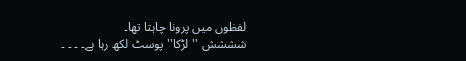لفظوں میں پرونا چاہتا تھا۔
شششش ''لڑکا'' پوسٹ لکھ رہا ہے۔ ۔ ۔ ۔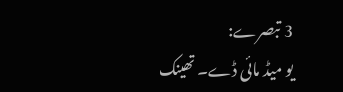3 تبصرے:
یو میڈ مائی ڈے۔ تھینک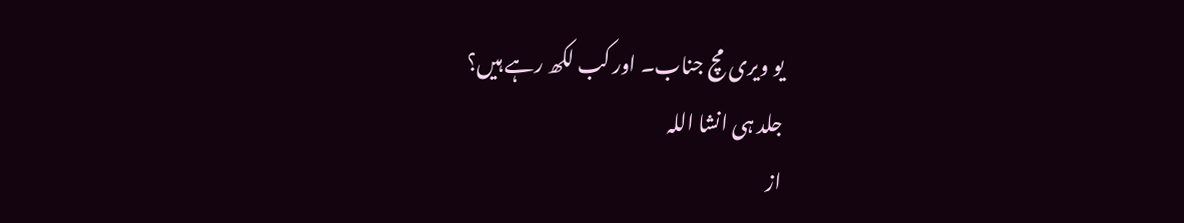یو ویری مچ جناب۔ اور کب لکھ رہے ہیں؟
جلد ہی انشا اللہ
از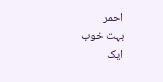احمر
بہت خوب
ایک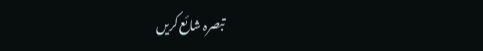تبصرہ شائع کریں